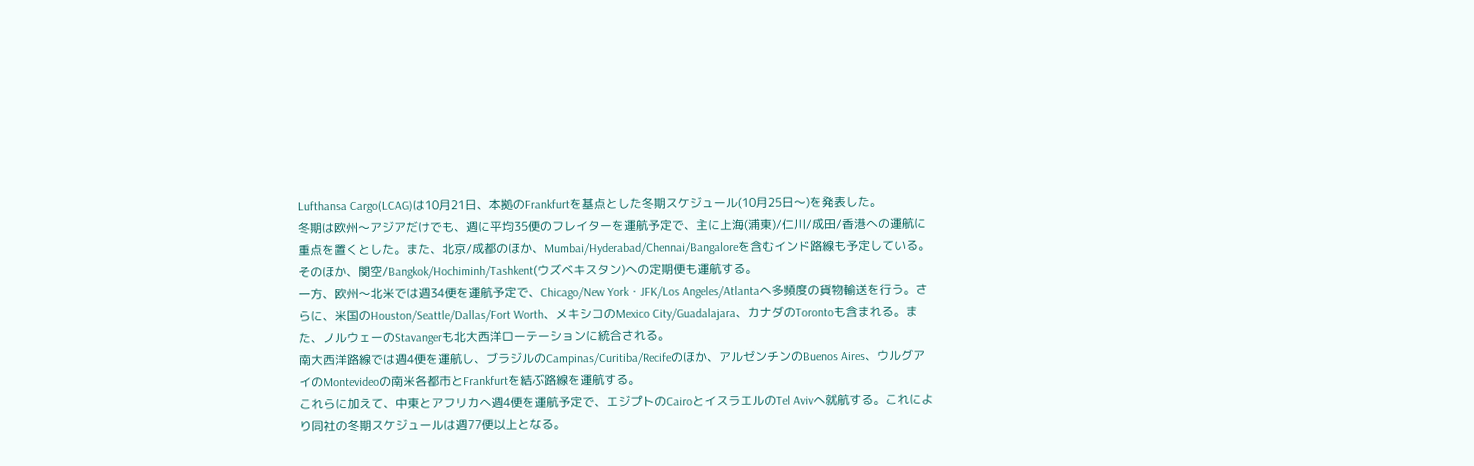Lufthansa Cargo(LCAG)は10月21日、本拠のFrankfurtを基点とした冬期スケジュール(10月25日〜)を発表した。
冬期は欧州〜アジアだけでも、週に平均35便のフレイターを運航予定で、主に上海(浦東)/仁川/成田/香港への運航に重点を置くとした。また、北京/成都のほか、Mumbai/Hyderabad/Chennai/Bangaloreを含むインド路線も予定している。
そのほか、関空/Bangkok/Hochiminh/Tashkent(ウズベキスタン)への定期便も運航する。
一方、欧州〜北米では週34便を運航予定で、Chicago/New York・JFK/Los Angeles/Atlantaへ多頻度の貨物輸送を行う。さらに、米国のHouston/Seattle/Dallas/Fort Worth、メキシコのMexico City/Guadalajara、カナダのTorontoも含まれる。また、ノルウェーのStavangerも北大西洋ローテーションに統合される。
南大西洋路線では週4便を運航し、ブラジルのCampinas/Curitiba/Recifeのほか、アルゼンチンのBuenos Aires、ウルグアイのMontevideoの南米各都市とFrankfurtを結ぶ路線を運航する。
これらに加えて、中東とアフリカへ週4便を運航予定で、エジプトのCairoとイスラエルのTel Avivへ就航する。これにより同社の冬期スケジュールは週77便以上となる。